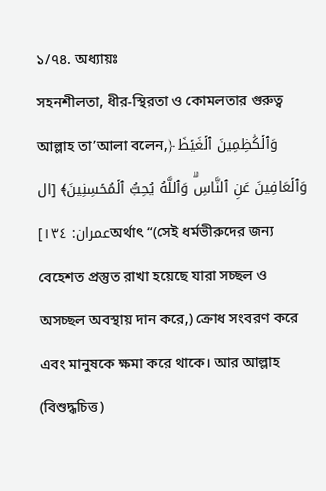১/৭৪. অধ্যায়ঃ
সহনশীলতা, ধীর-স্থিরতা ও কোমলতার গুরুত্ব
আল্লাহ তা’আলা বলেন,﴿ وَٱلۡكَٰظِمِينَ ٱلۡغَيۡظَ وَٱلۡعَافِينَ عَنِ ٱلنَّاسِۗ وَٱللَّهُ يُحِبُّ ٱلۡمُحۡسِنِينَ﴾ [ال عمران: ١٣٤]অর্থাৎ “(সেই ধর্মভীরুদের জন্য বেহেশত প্রস্তুত রাখা হয়েছে যারা সচ্ছল ও অসচ্ছল অবস্থায় দান করে,) ক্রোধ সংবরণ করে এবং মানুষকে ক্ষমা করে থাকে। আর আল্লাহ (বিশুদ্ধচিত্ত)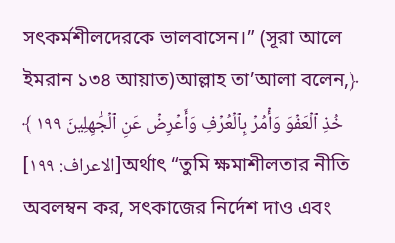সৎকর্মশীলদেরকে ভালবাসেন।” (সূরা আলে ইমরান ১৩৪ আয়াত)আল্লাহ তা’আলা বলেন,﴿ خُذِ ٱلۡعَفۡوَ وَأۡمُرۡ بِٱلۡعُرۡفِ وَأَعۡرِضۡ عَنِ ٱلۡجَٰهِلِينَ ١٩٩ ﴾ [الاعراف: ١٩٩]অর্থাৎ “তুমি ক্ষমাশীলতার নীতি অবলম্বন কর, সৎকাজের নির্দেশ দাও এবং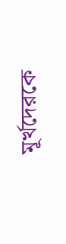মূর্খদেরকে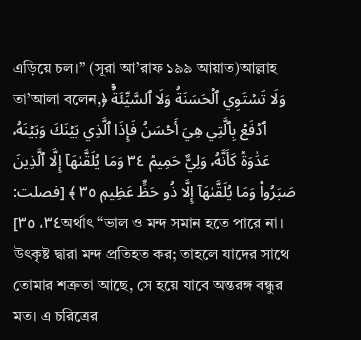এড়িয়ে চল।” (সূরা আ’রাফ ১৯৯ আয়াত)আল্লাহ তা’আলা বলেন,﴿ وَلَا تَسۡتَوِي ٱلۡحَسَنَةُ وَلَا ٱلسَّيِّئَةُۚ ٱدۡفَعۡ بِٱلَّتِي هِيَ أَحۡسَنُ فَإِذَا ٱلَّذِي بَيۡنَكَ وَبَيۡنَهُۥ عَدَٰوَةٞ كَأَنَّهُۥ وَلِيٌّ حَمِيمٞ ٣٤ وَمَا يُلَقَّىٰهَآ إِلَّا ٱلَّذِينَ صَبَرُواْ وَمَا يُلَقَّىٰهَآ إِلَّا ذُو حَظٍّ عَظِيمٖ ٣٥ ﴾ [فصلت: ٣٤، ٣٥]অর্থাৎ “ভাল ও মন্দ সমান হতে পারে না। উৎকৃষ্ট দ্বারা মন্দ প্রতিহত কর; তাহলে যাদের সাথে তোমার শত্রুতা আছে, সে হয়ে যাবে অন্তরঙ্গ বন্ধুর মত। এ চরিত্রের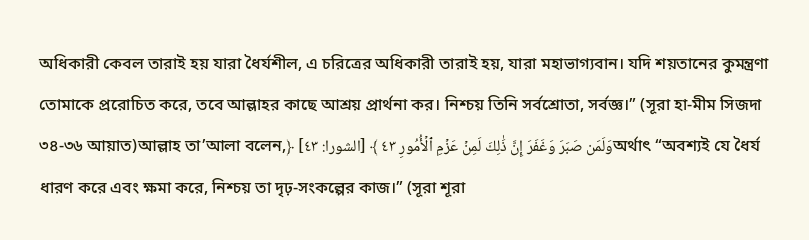অধিকারী কেবল তারাই হয় যারা ধৈর্যশীল, এ চরিত্রের অধিকারী তারাই হয়, যারা মহাভাগ্যবান। যদি শয়তানের কুমন্ত্রণা তোমাকে প্ররোচিত করে, তবে আল্লাহর কাছে আশ্রয় প্রার্থনা কর। নিশ্চয় তিনি সর্বশ্রোতা, সর্বজ্ঞ।” (সূরা হা-মীম সিজদা ৩৪-৩৬ আয়াত)আল্লাহ তা’আলা বলেন,﴿ وَلَمَن صَبَرَ وَغَفَرَ إِنَّ ذَٰلِكَ لَمِنۡ عَزۡمِ ٱلۡأُمُورِ ٤٣ ﴾ [الشورا: ٤٣]অর্থাৎ “অবশ্যই যে ধৈর্য ধারণ করে এবং ক্ষমা করে, নিশ্চয় তা দৃঢ়-সংকল্পের কাজ।” (সূরা শূরা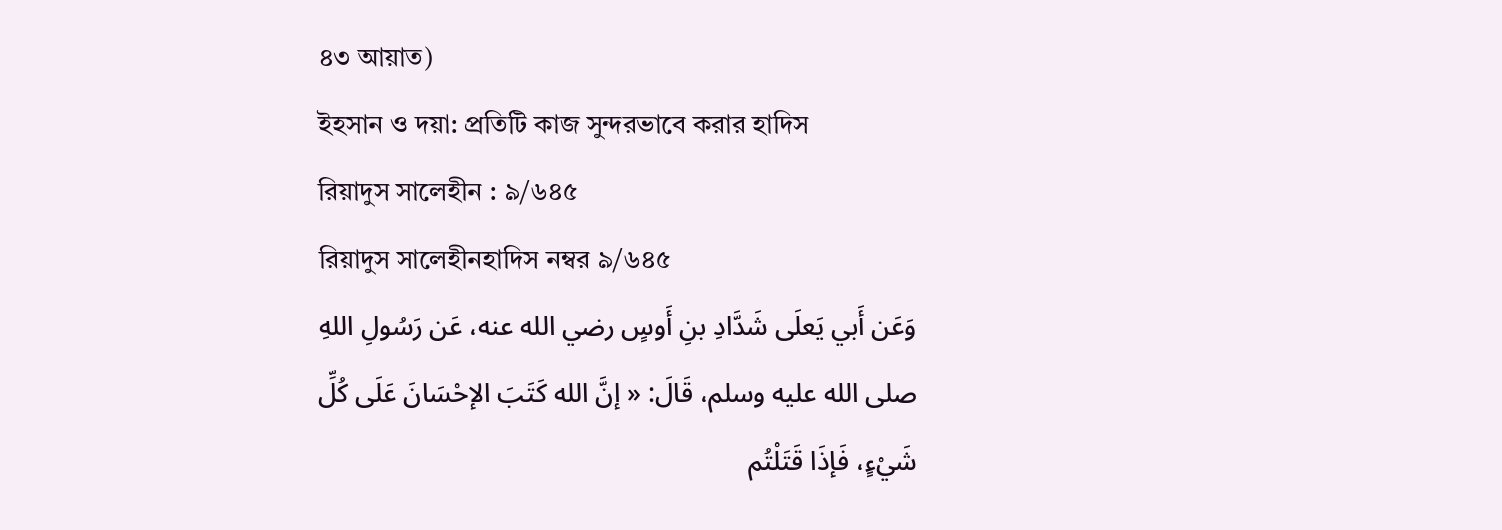৪৩ আয়াত)
ইহসান ও দয়া: প্রতিটি কাজ সুন্দরভাবে করার হাদিস
রিয়াদুস সালেহীন : ৯/৬৪৫
রিয়াদুস সালেহীনহাদিস নম্বর ৯/৬৪৫
وَعَن أَبي يَعلَى شَدَّادِ بنِ أَوسٍ رضي الله عنه، عَن رَسُولِ اللهِ صلى الله عليه وسلم، قَالَ: « إنَّ الله كَتَبَ الإحْسَانَ عَلَى كُلِّ شَيْءٍ، فَإذَا قَتَلْتُم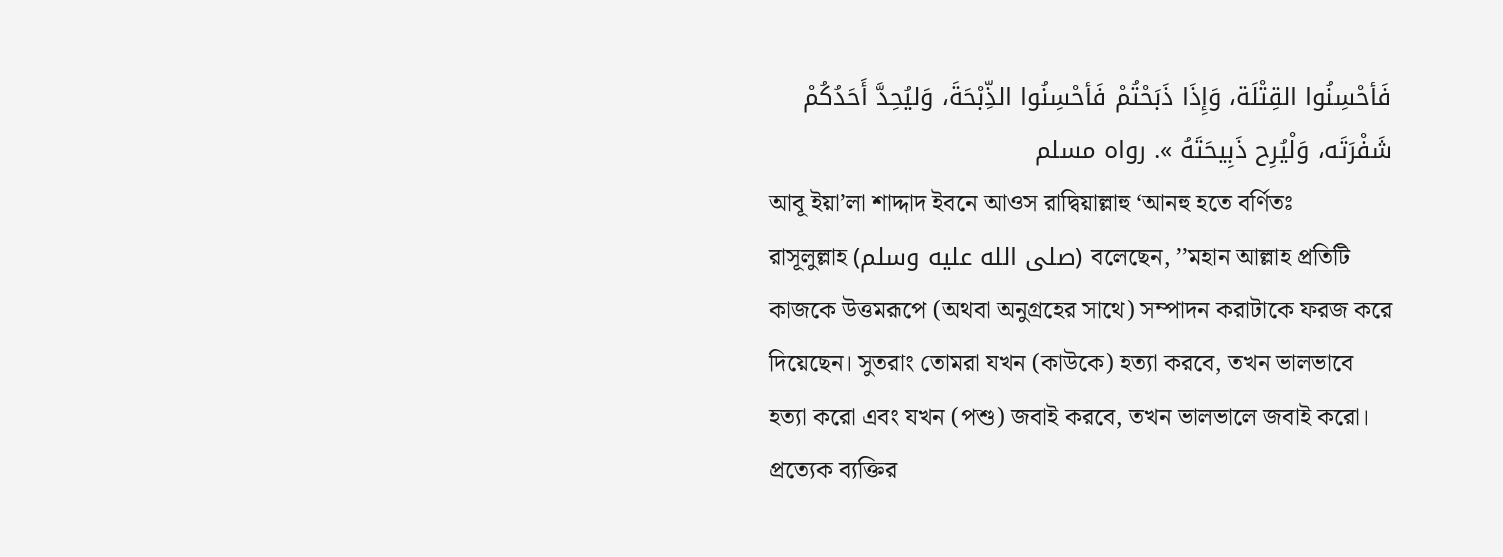فَأحْسِنُوا القِتْلَة، وَإِذَا ذَبَحْتُمْ فَأحْسِنُوا الذِّبْحَةَ، وَليُحِدَّ أَحَدُكُمْ شَفْرَتَه، وَلْيُرِح ذَبِيحَتَهُ ». رواه مسلم
আবূ ইয়া’লা শাদ্দাদ ইবনে আওস রাদ্বিয়াল্লাহু ‘আনহু হতে বর্ণিতঃ
রাসূলুল্লাহ (صلى الله عليه وسلم) বলেছেন, ’’মহান আল্লাহ প্রতিটি কাজকে উত্তমরূপে (অথবা অনুগ্রহের সাথে) সম্পাদন করাটাকে ফরজ করে দিয়েছেন। সুতরাং তোমরা যখন (কাউকে) হত্যা করবে, তখন ভালভাবে হত্যা করো এবং যখন (পশু) জবাই করবে, তখন ভালভালে জবাই করো। প্রত্যেক ব্যক্তির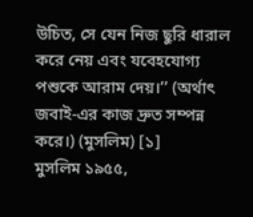উচিত, সে যেন নিজ ছুরি ধারাল করে নেয় এবং যবেহযোগ্য পশুকে আরাম দেয়।’’ (অর্থাৎ জবাই-এর কাজ দ্রুত সম্পন্ন করে।) (মুসলিম) [১]
মুসলিম ১৯৫৫,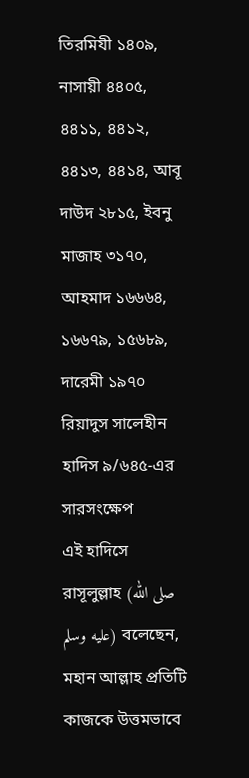তিরমিযী ১৪০৯, নাসায়ী ৪৪০৫, ৪৪১১, ৪৪১২, ৪৪১৩, ৪৪১৪, আবূ দাউদ ২৮১৫, ইবনু মাজাহ ৩১৭০, আহমাদ ১৬৬৬৪, ১৬৬৭৯, ১৫৬৮৯, দারেমী ১৯৭০
রিয়াদুস সালেহীন হাদিস ৯/৬৪৫-এর সারসংক্ষেপ
এই হাদিসে রাসূলুল্লাহ (صلى الله عليه وسلم) বলেছেন, মহান আল্লাহ প্রতিটি কাজকে উত্তমভাবে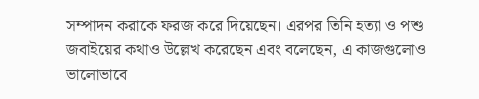সম্পাদন করাকে ফরজ করে দিয়েছেন। এরপর তিনি হত্যা ও পশু জবাইয়ের কথাও উল্লেখ করেছেন এবং বলেছেন, এ কাজগুলোও ভালোভাবে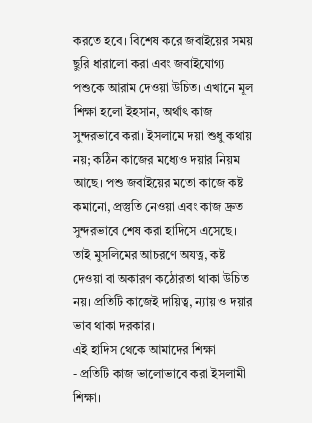করতে হবে। বিশেষ করে জবাইয়ের সময় ছুরি ধারালো করা এবং জবাইযোগ্য পশুকে আরাম দেওয়া উচিত। এখানে মূল শিক্ষা হলো ইহসান, অর্থাৎ কাজ সুন্দরভাবে করা। ইসলামে দয়া শুধু কথায় নয়; কঠিন কাজের মধ্যেও দয়ার নিয়ম আছে। পশু জবাইয়ের মতো কাজে কষ্ট কমানো, প্রস্তুতি নেওয়া এবং কাজ দ্রুত সুন্দরভাবে শেষ করা হাদিসে এসেছে। তাই মুসলিমের আচরণে অযত্ন, কষ্ট দেওয়া বা অকারণ কঠোরতা থাকা উচিত নয়। প্রতিটি কাজেই দায়িত্ব, ন্যায় ও দয়ার ভাব থাকা দরকার।
এই হাদিস থেকে আমাদের শিক্ষা
- প্রতিটি কাজ ভালোভাবে করা ইসলামী শিক্ষা।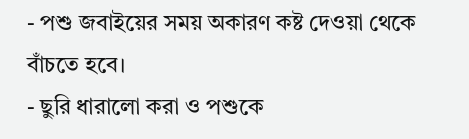- পশু জবাইয়ের সময় অকারণ কষ্ট দেওয়া থেকে বাঁচতে হবে।
- ছুরি ধারালো করা ও পশুকে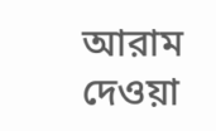আরাম দেওয়া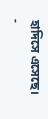হাদিসে এসেছে।
-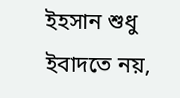ইহসান শুধু ইবাদতে নয়,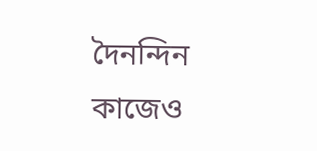দৈনন্দিন কাজেও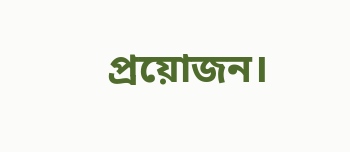প্রয়োজন।